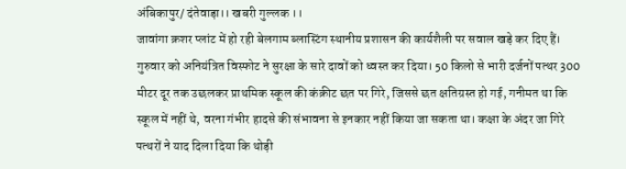अंबिकापुर/ दंतेवाड़ा।। खबरी गुल्लक ।।
जावांगा क्रशर प्लांट में हो रही बेलगाम ब्लास्टिंग स्थानीय प्रशासन की कार्यशैली पर सवाल खड़े कर दिए हैं। गुरुवार को अनियंत्रित विस्फोट ने सुरक्षा के सारे दावों को ध्वस्त कर दिया। 50 किलो से भारी दर्जनों पत्थर 300 मीटर दूर तक उछलकर प्राथमिक स्कूल की कंक्रीट छत पर गिरे, जिससे छत क्षतिग्रस्त हो गई, गनीमत था कि स्कूल में नहीं थे, वरना गंभीर हादसे की संभावना से इनकार नहीं किया जा सकता था। कक्षा के अंदर जा गिरे पत्थरों ने याद दिला दिया कि थोड़ी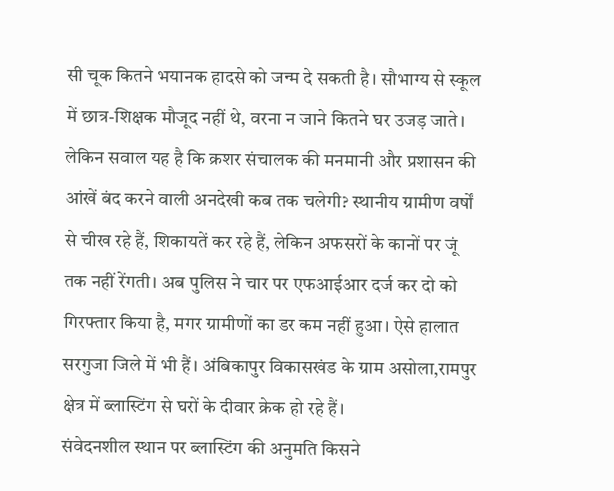सी चूक कितने भयानक हादसे को जन्म दे सकती है। सौभाग्य से स्कूल में छात्र-शिक्षक मौजूद नहीं थे, वरना न जाने कितने घर उजड़ जाते। लेकिन सवाल यह है कि क्रशर संचालक की मनमानी और प्रशासन की आंखें बंद करने वाली अनदेखी कब तक चलेगी? स्थानीय ग्रामीण वर्षों से चीख रहे हैं, शिकायतें कर रहे हैं, लेकिन अफसरों के कानों पर जूं तक नहीं रेंगती। अब पुलिस ने चार पर एफआईआर दर्ज कर दो को गिरफ्तार किया है, मगर ग्रामीणों का डर कम नहीं हुआ। ऐसे हालात सरगुजा जिले में भी हैं। अंबिकापुर विकासखंड के ग्राम असोला,रामपुर क्षेत्र में ब्लास्टिंग से घरों के दीवार क्रेक हो रहे हैं।
संवेदनशील स्थान पर ब्लास्टिंग की अनुमति किसने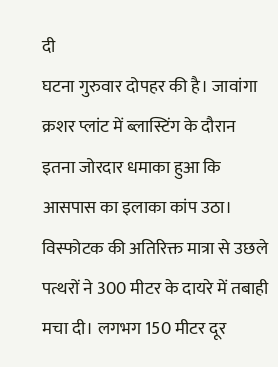दी
घटना गुरुवार दोपहर की है। जावांगा क्रशर प्लांट में ब्लास्टिंग के दौरान इतना जोरदार धमाका हुआ कि आसपास का इलाका कांप उठा। विस्फोटक की अतिरिक्त मात्रा से उछले पत्थरों ने 300 मीटर के दायरे में तबाही मचा दी। लगभग 150 मीटर दूर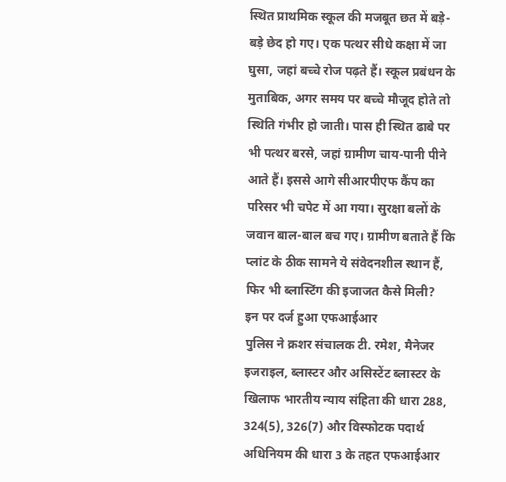स्थित प्राथमिक स्कूल की मजबूत छत में बड़े-बड़े छेद हो गए। एक पत्थर सीधे कक्षा में जा घुसा, जहां बच्चे रोज पढ़ते हैं। स्कूल प्रबंधन के मुताबिक, अगर समय पर बच्चे मौजूद होते तो स्थिति गंभीर हो जाती। पास ही स्थित ढाबे पर भी पत्थर बरसे, जहां ग्रामीण चाय-पानी पीने आते हैं। इससे आगे सीआरपीएफ कैंप का परिसर भी चपेट में आ गया। सुरक्षा बलों के जवान बाल-बाल बच गए। ग्रामीण बताते हैं कि प्लांट के ठीक सामने ये संवेदनशील स्थान हैं, फिर भी ब्लास्टिंग की इजाजत कैसे मिली?
इन पर दर्ज हुआ एफआईआर
पुलिस ने क्रशर संचालक टी. रमेश, मैनेजर इजराइल, ब्लास्टर और असिस्टेंट ब्लास्टर के खिलाफ भारतीय न्याय संहिता की धारा 288, 324(5), 326(7) और विस्फोटक पदार्थ अधिनियम की धारा 3 के तहत एफआईआर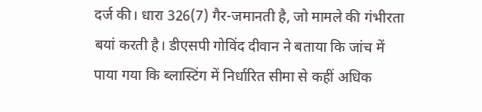दर्ज की। धारा 326(7) गैर-जमानती है, जो मामले की गंभीरता बयां करती है। डीएसपी गोविंद दीवान ने बताया कि जांच में पाया गया कि ब्लास्टिंग में निर्धारित सीमा से कहीं अधिक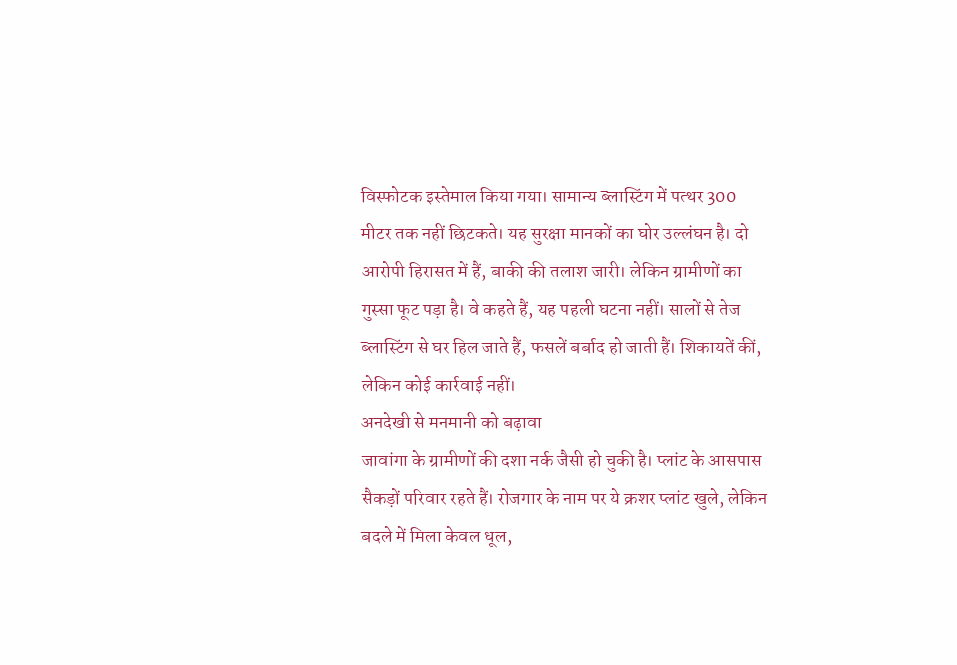विस्फोटक इस्तेमाल किया गया। सामान्य ब्लास्टिंग में पत्थर 300 मीटर तक नहीं छिटकते। यह सुरक्षा मानकों का घोर उल्लंघन है। दो आरोपी हिरासत में हैं, बाकी की तलाश जारी। लेकिन ग्रामीणों का गुस्सा फूट पड़ा है। वे कहते हैं, यह पहली घटना नहीं। सालों से तेज ब्लास्टिंग से घर हिल जाते हैं, फसलें बर्बाद हो जाती हैं। शिकायतें कीं, लेकिन कोई कार्रवाई नहीं।
अनदेखी से मनमानी को बढ़ावा
जावांगा के ग्रामीणों की दशा नर्क जैसी हो चुकी है। प्लांट के आसपास सैकड़ों परिवार रहते हैं। रोजगार के नाम पर ये क्रशर प्लांट खुले, लेकिन बदले में मिला केवल धूल,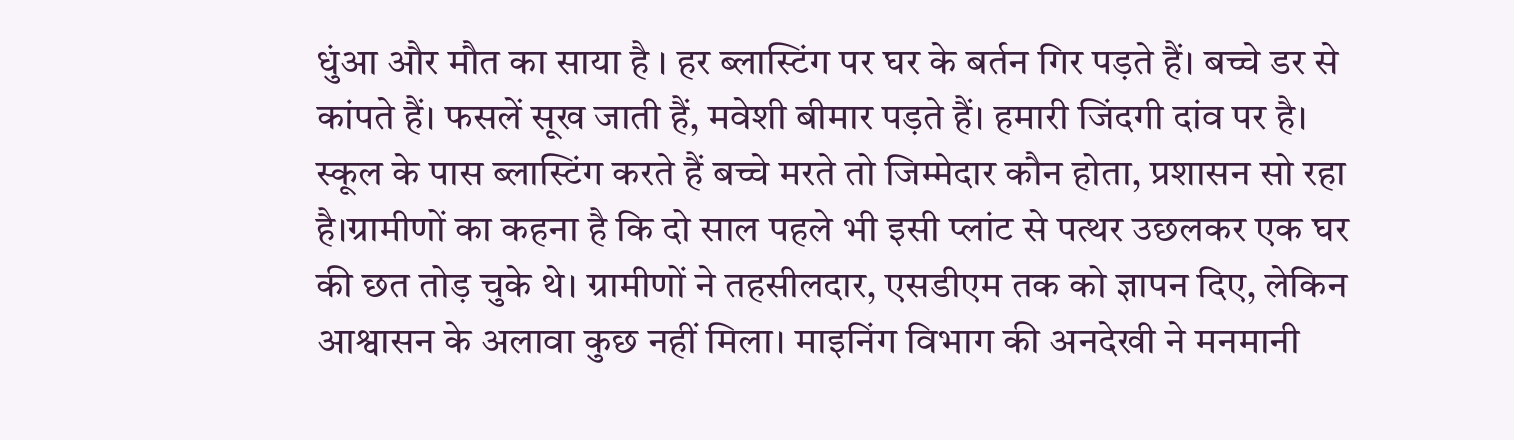धुंआ और मौत का साया है । हर ब्लास्टिंग पर घर के बर्तन गिर पड़ते हैं। बच्चे डर से कांपते हैं। फसलें सूख जाती हैं, मवेशी बीमार पड़ते हैं। हमारी जिंदगी दांव पर है। स्कूल के पास ब्लास्टिंग करते हैं बच्चे मरते तो जिम्मेदार कौन होता, प्रशासन सो रहा है।ग्रामीणों का कहना है कि दो साल पहले भी इसी प्लांट से पत्थर उछलकर एक घर की छत तोड़ चुके थे। ग्रामीणों ने तहसीलदार, एसडीएम तक को ज्ञापन दिए, लेकिन आश्वासन के अलावा कुछ नहीं मिला। माइनिंग विभाग की अनदेखी ने मनमानी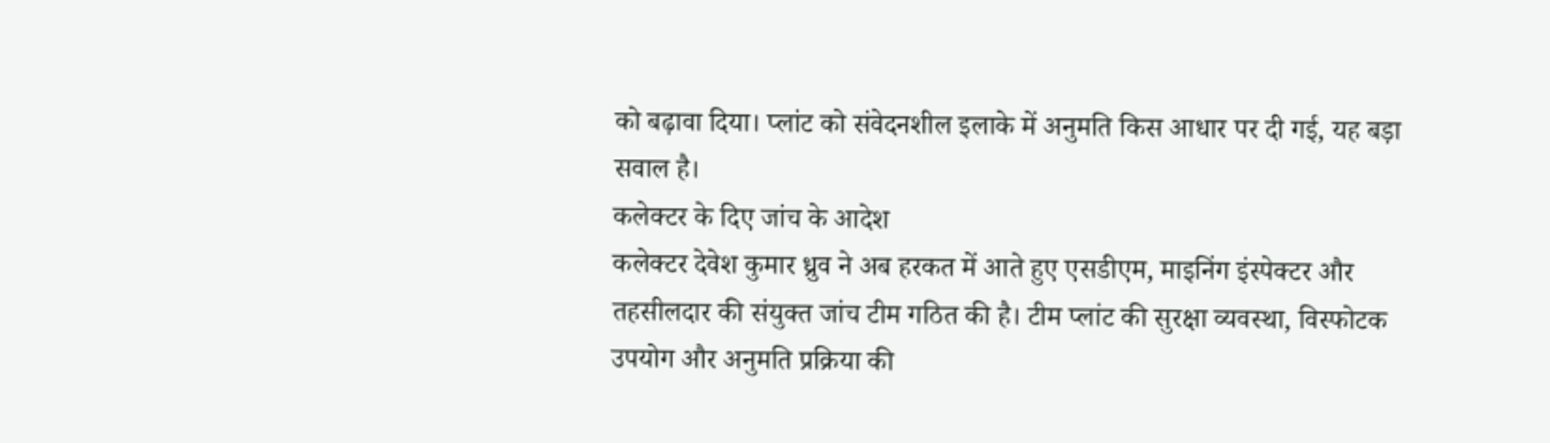को बढ़ावा दिया। प्लांट को संवेदनशील इलाके में अनुमति किस आधार पर दी गई, यह बड़ा सवाल है।
कलेक्टर के दिए जांच के आदेश
कलेक्टर देवेश कुमार ध्रुव ने अब हरकत में आते हुए एसडीएम, माइनिंग इंस्पेक्टर और तहसीलदार की संयुक्त जांच टीम गठित की है। टीम प्लांट की सुरक्षा व्यवस्था, विस्फोटक उपयोग और अनुमति प्रक्रिया की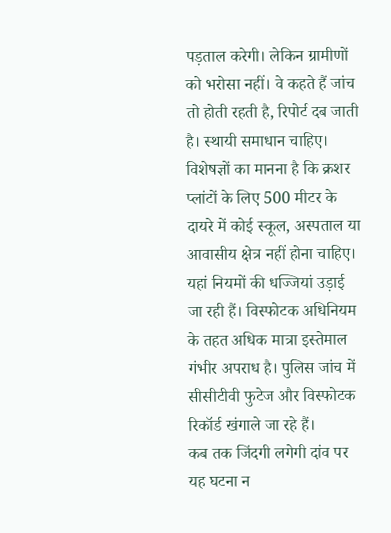पड़ताल करेगी। लेकिन ग्रामीणों को भरोसा नहीं। वे कहते हैं जांच तो होती रहती है, रिपोर्ट दब जाती है। स्थायी समाधान चाहिए। विशेषज्ञों का मानना है कि क्रशर प्लांटों के लिए 500 मीटर के दायरे में कोई स्कूल, अस्पताल या आवासीय क्षेत्र नहीं होना चाहिए। यहां नियमों की धज्जियां उड़ाई जा रही हैं। विस्फोटक अधिनियम के तहत अधिक मात्रा इस्तेमाल गंभीर अपराध है। पुलिस जांच में सीसीटीवी फुटेज और विस्फोटक रिकॉर्ड खंगाले जा रहे हैं।
कब तक जिंदगी लगेगी दांव पर
यह घटना न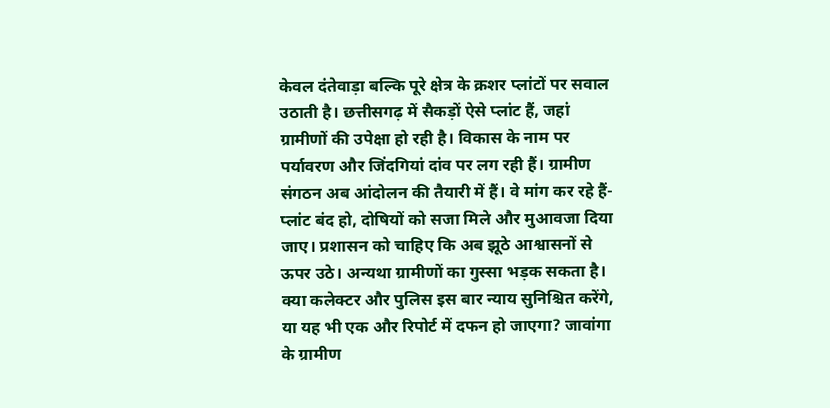केवल दंतेवाड़ा बल्कि पूरे क्षेत्र के क्रशर प्लांटों पर सवाल उठाती है। छत्तीसगढ़ में सैकड़ों ऐसे प्लांट हैं, जहां ग्रामीणों की उपेक्षा हो रही है। विकास के नाम पर पर्यावरण और जिंदगियां दांव पर लग रही हैं। ग्रामीण संगठन अब आंदोलन की तैयारी में हैं। वे मांग कर रहे हैं- प्लांट बंद हो, दोषियों को सजा मिले और मुआवजा दिया जाए। प्रशासन को चाहिए कि अब झूठे आश्वासनों से ऊपर उठे। अन्यथा ग्रामीणों का गुस्सा भड़क सकता है। क्या कलेक्टर और पुलिस इस बार न्याय सुनिश्चित करेंगे, या यह भी एक और रिपोर्ट में दफन हो जाएगा? जावांगा के ग्रामीण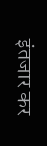इंतजार कर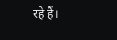रहे हैं।